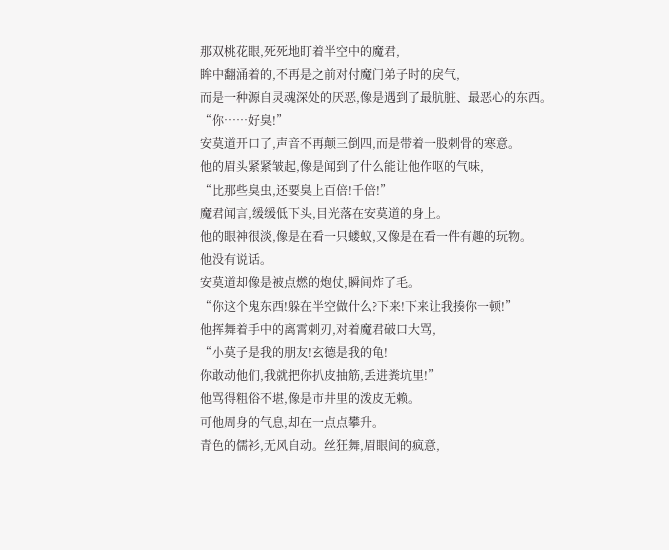那双桃花眼,死死地盯着半空中的魔君,
眸中翻涌着的,不再是之前对付魔门弟子时的戾气,
而是一种源自灵魂深处的厌恶,像是遇到了最肮脏、最恶心的东西。
“你……好臭!”
安莫道开口了,声音不再颠三倒四,而是带着一股刺骨的寒意。
他的眉头紧紧皱起,像是闻到了什么能让他作呕的气味,
“比那些臭虫,还要臭上百倍!千倍!”
魔君闻言,缓缓低下头,目光落在安莫道的身上。
他的眼神很淡,像是在看一只蝼蚁,又像是在看一件有趣的玩物。
他没有说话。
安莫道却像是被点燃的炮仗,瞬间炸了毛。
“你这个鬼东西!躲在半空做什么?下来!下来让我揍你一顿!”
他挥舞着手中的离霄刺刃,对着魔君破口大骂,
“小莫子是我的朋友!玄德是我的龟!
你敢动他们,我就把你扒皮抽筋,丢进粪坑里!”
他骂得粗俗不堪,像是市井里的泼皮无赖。
可他周身的气息,却在一点点攀升。
青色的儒衫,无风自动。丝狂舞,眉眼间的疯意,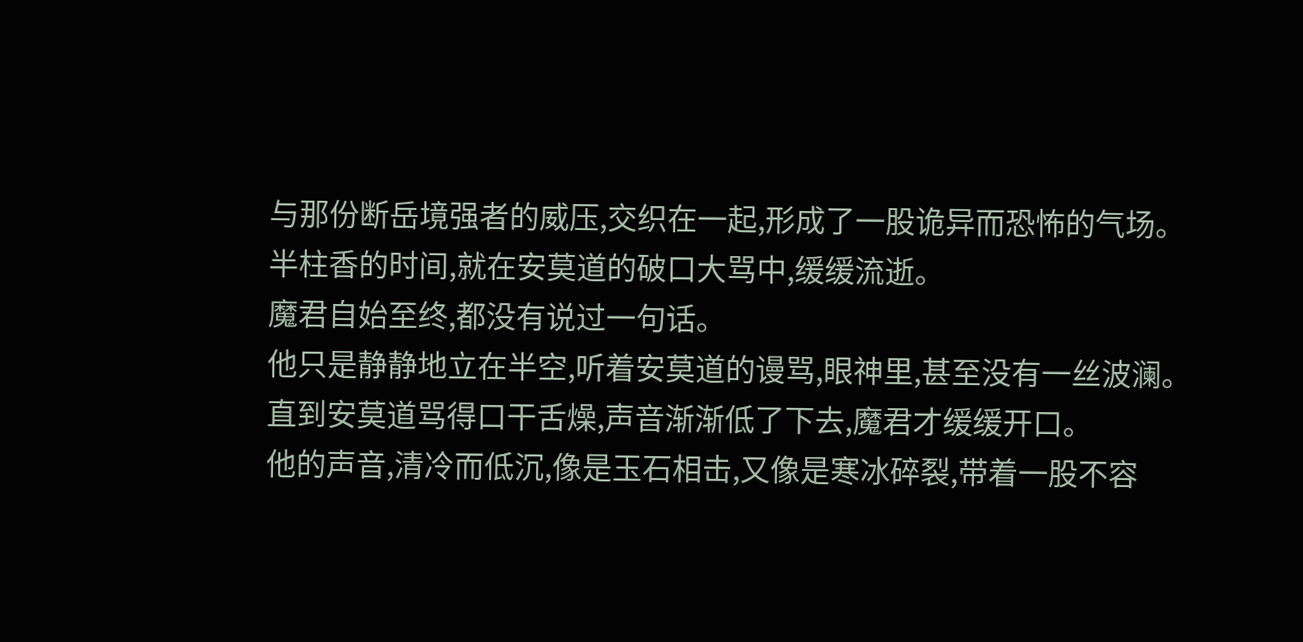与那份断岳境强者的威压,交织在一起,形成了一股诡异而恐怖的气场。
半柱香的时间,就在安莫道的破口大骂中,缓缓流逝。
魔君自始至终,都没有说过一句话。
他只是静静地立在半空,听着安莫道的谩骂,眼神里,甚至没有一丝波澜。
直到安莫道骂得口干舌燥,声音渐渐低了下去,魔君才缓缓开口。
他的声音,清冷而低沉,像是玉石相击,又像是寒冰碎裂,带着一股不容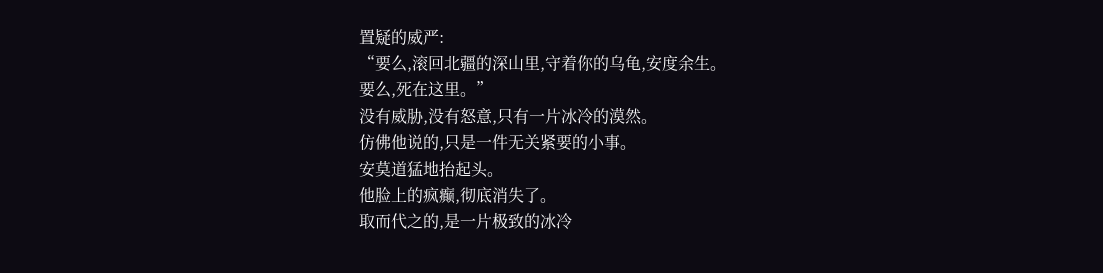置疑的威严:
“要么,滚回北疆的深山里,守着你的乌龟,安度余生。
要么,死在这里。”
没有威胁,没有怒意,只有一片冰冷的漠然。
仿佛他说的,只是一件无关紧要的小事。
安莫道猛地抬起头。
他脸上的疯癫,彻底消失了。
取而代之的,是一片极致的冰冷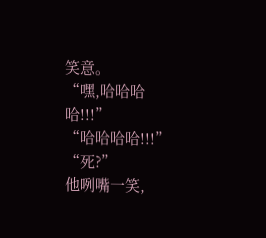笑意。
“嘿,哈哈哈哈!!!”
“哈哈哈哈!!!”
“死?”
他咧嘴一笑,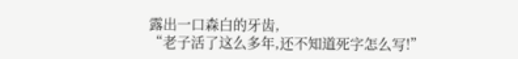露出一口森白的牙齿,
“老子活了这么多年,还不知道死字怎么写!”